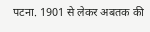पटना. 1901 से लेकर अबतक की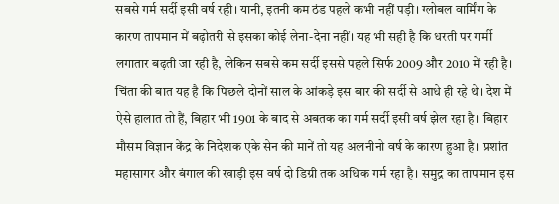सबसे गर्म सर्दी इसी वर्ष रही। यानी, इतनी कम ठंड पहले कभी नहीं पड़ी। ग्लोबल वार्मिंग के कारण तापमान में बढ़ोतरी से इसका कोई लेना-देना नहीं। यह भी सही है कि धरती पर गर्मी लगातार बढ़ती जा रही है, लेकिन सबसे कम सर्दी इससे पहले सिर्फ 2009 और 2010 में रही है।
चिंता की बात यह है कि पिछले दोनों साल के आंकड़े इस बार की सर्दी से आधे ही रहे थे। देश में ऐसे हालात तो हैं, बिहार भी 1901 के बाद से अबतक का गर्म सर्दी इसी वर्ष झेल रहा है। बिहार मौसम विज्ञान केंद्र के निदेशक एके सेन की मानें तो यह अलनीनो वर्ष के कारण हुआ है। प्रशांत महासागर और बंगाल की खाड़ी इस वर्ष दो डिग्री तक अधिक गर्म रहा है। समुद्र का तापमान इस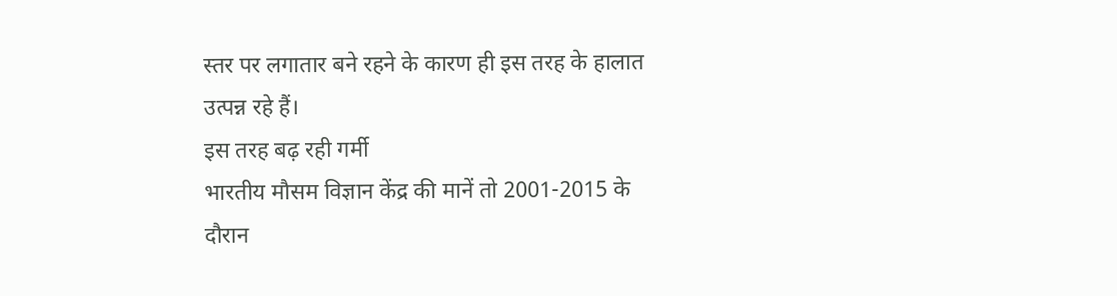स्तर पर लगातार बने रहने के कारण ही इस तरह के हालात उत्पन्न रहे हैं।
इस तरह बढ़ रही गर्मी
भारतीय मौसम विज्ञान केंद्र की मानें तो 2001-2015 के दौरान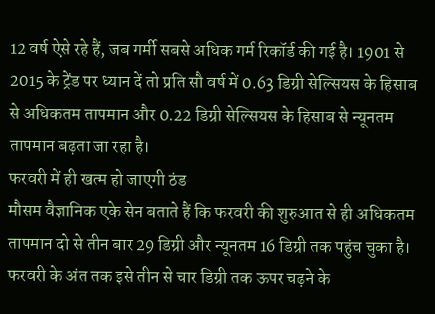12 वर्ष ऐसे रहे हैं, जब गर्मी सबसे अधिक गर्म रिकॉर्ड की गई है। 1901 से 2015 के ट्रेंड पर ध्यान दें तो प्रति सौ वर्ष में 0.63 डिग्री सेल्सियस के हिसाब से अधिकतम तापमान और 0.22 डिग्री सेल्सियस के हिसाब से न्यूनतम तापमान बढ़ता जा रहा है।
फरवरी में ही खत्म हो जाएगी ठंड
मौसम वैज्ञानिक एके सेन बताते हैं कि फरवरी की शुरुआत से ही अधिकतम तापमान दो से तीन बार 29 डिग्री और न्यूनतम 16 डिग्री तक पहुंच चुका है। फरवरी के अंत तक इसे तीन से चार डिग्री तक ऊपर चढ़ने के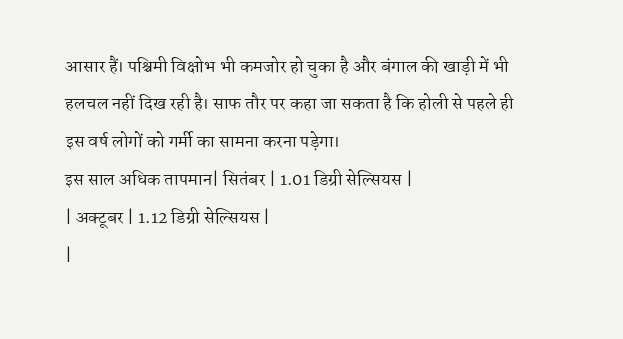आसार हैं। पश्चिमी विक्षोभ भी कमजोर हो चुका है और बंगाल की खाड़ी में भी हलचल नहीं दिख रही है। साफ तौर पर कहा जा सकता है कि होली से पहले ही इस वर्ष लोगों को गर्मी का सामना करना पड़ेगा।
इस साल अधिक तापमान| सितंबर | 1.01 डिग्री सेल्सियस |
| अक्टूबर | 1.12 डिग्री सेल्सियस |
|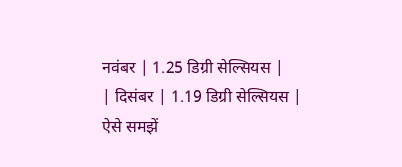नवंबर | 1.25 डिग्री सेल्सियस |
| दिसंबर | 1.19 डिग्री सेल्सियस |
ऐसे समझें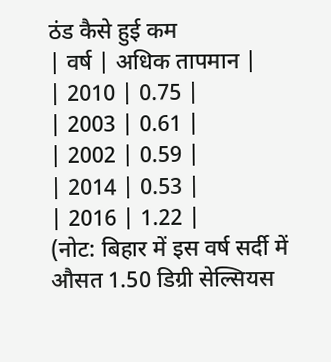ठंड कैसे हुई कम
| वर्ष | अधिक तापमान |
| 2010 | 0.75 |
| 2003 | 0.61 |
| 2002 | 0.59 |
| 2014 | 0.53 |
| 2016 | 1.22 |
(नोट: बिहार में इस वर्ष सर्दी में औसत 1.50 डिग्री सेल्सियस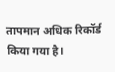तापमान अधिक रिकॉर्ड किया गया है।